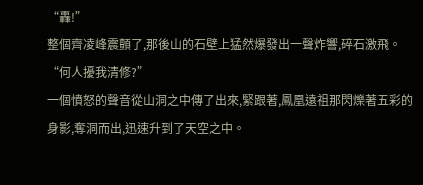“轟!”
整個齊凌峰震顫了,那後山的石壁上猛然爆發出一聲炸響,碎石激飛。
“何人擾我清修?”
一個憤怒的聲音從山洞之中傳了出來,緊跟著,鳳凰遠祖那閃爍著五彩的身影,奪洞而出,迅速升到了天空之中。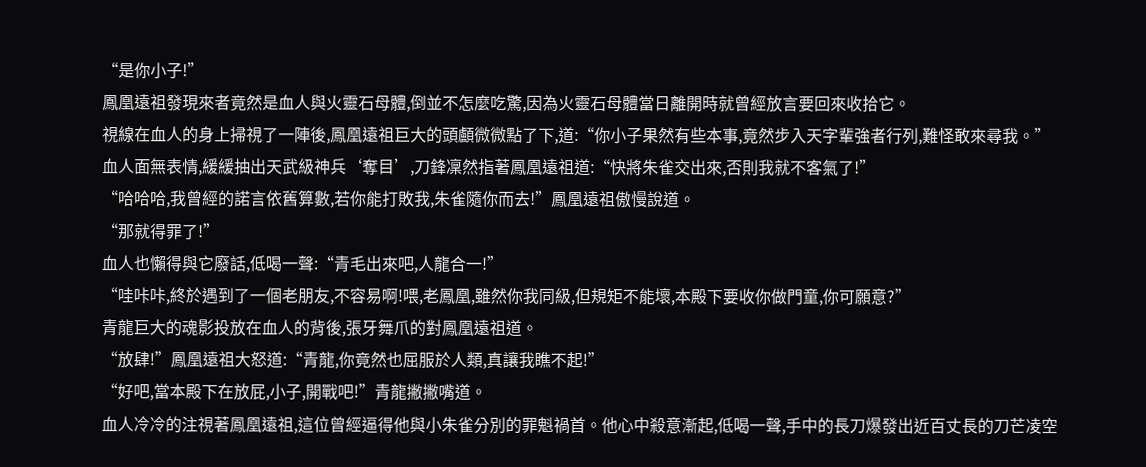“是你小子!”
鳳凰遠祖發現來者竟然是血人與火靈石母體,倒並不怎麼吃驚,因為火靈石母體當日離開時就曾經放言要回來收拾它。
視線在血人的身上掃視了一陣後,鳳凰遠祖巨大的頭顱微微點了下,道:“你小子果然有些本事,竟然步入天字輩強者行列,難怪敢來尋我。”
血人面無表情,緩緩抽出天武級神兵‘奪目’,刀鋒凜然指著鳳凰遠祖道:“快將朱雀交出來,否則我就不客氣了!”
“哈哈哈,我曾經的諾言依舊算數,若你能打敗我,朱雀隨你而去!”鳳凰遠祖傲慢說道。
“那就得罪了!”
血人也懶得與它廢話,低喝一聲:“青毛出來吧,人龍合一!”
“哇咔咔,終於遇到了一個老朋友,不容易啊!喂,老鳳凰,雖然你我同級,但規矩不能壞,本殿下要收你做門童,你可願意?”
青龍巨大的魂影投放在血人的背後,張牙舞爪的對鳳凰遠祖道。
“放肆!”鳳凰遠祖大怒道:“青龍,你竟然也屈服於人類,真讓我瞧不起!”
“好吧,當本殿下在放屁,小子,開戰吧!”青龍撇撇嘴道。
血人冷冷的注視著鳳凰遠祖,這位曾經逼得他與小朱雀分別的罪魁禍首。他心中殺意漸起,低喝一聲,手中的長刀爆發出近百丈長的刀芒凌空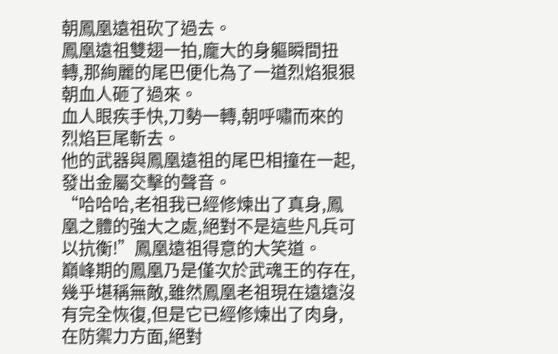朝鳳凰遠祖砍了過去。
鳳凰遠祖雙翅一拍,龐大的身軀瞬間扭轉,那絢麗的尾巴便化為了一道烈焰狠狠朝血人砸了過來。
血人眼疾手快,刀勢一轉,朝呼嘯而來的烈焰巨尾斬去。
他的武器與鳳凰遠祖的尾巴相撞在一起,發出金屬交擊的聲音。
“哈哈哈,老祖我已經修煉出了真身,鳳凰之體的強大之處,絕對不是這些凡兵可以抗衡!”鳳凰遠祖得意的大笑道。
巔峰期的鳳凰乃是僅次於武魂王的存在,幾乎堪稱無敵,雖然鳳凰老祖現在遠遠沒有完全恢復,但是它已經修煉出了肉身,在防禦力方面,絕對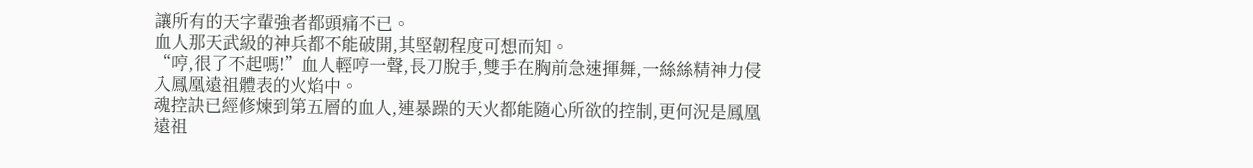讓所有的天字輩強者都頭痛不已。
血人那天武級的神兵都不能破開,其堅韌程度可想而知。
“哼,很了不起嗎!”血人輕哼一聲,長刀脫手,雙手在胸前急速揮舞,一絲絲精神力侵入鳳凰遠祖體表的火焰中。
魂控訣已經修煉到第五層的血人,連暴躁的天火都能隨心所欲的控制,更何況是鳳凰遠祖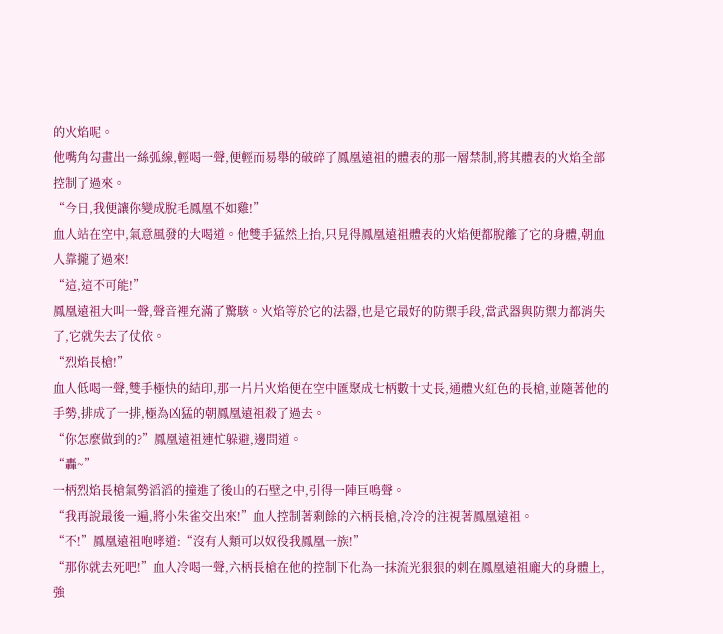的火焰呢。
他嘴角勾畫出一絲弧線,輕喝一聲,便輕而易舉的破碎了鳳凰遠祖的體表的那一層禁制,將其體表的火焰全部控制了過來。
“今日,我便讓你變成脫毛鳳凰不如雞!”
血人站在空中,氣意風發的大喝道。他雙手猛然上抬,只見得鳳凰遠祖體表的火焰便都脫離了它的身體,朝血人靠攏了過來!
“這,這不可能!”
鳳凰遠祖大叫一聲,聲音裡充滿了驚駭。火焰等於它的法器,也是它最好的防禦手段,當武器與防禦力都消失了,它就失去了仗依。
“烈焰長槍!”
血人低喝一聲,雙手極快的結印,那一片片火焰便在空中匯聚成七柄數十丈長,通體火紅色的長槍,並隨著他的手勢,排成了一排,極為凶猛的朝鳳凰遠祖殺了過去。
“你怎麼做到的?”鳳凰遠祖連忙躲避,邊問道。
“轟~”
一柄烈焰長槍氣勢滔滔的撞進了後山的石壁之中,引得一陣巨鳴聲。
“我再說最後一遍,將小朱雀交出來!”血人控制著剩餘的六柄長槍,冷冷的注視著鳳凰遠祖。
“不!”鳳凰遠祖咆哮道:“沒有人類可以奴役我鳳凰一族!”
“那你就去死吧!”血人冷喝一聲,六柄長槍在他的控制下化為一抹流光狠狠的刺在鳳凰遠祖龐大的身體上,強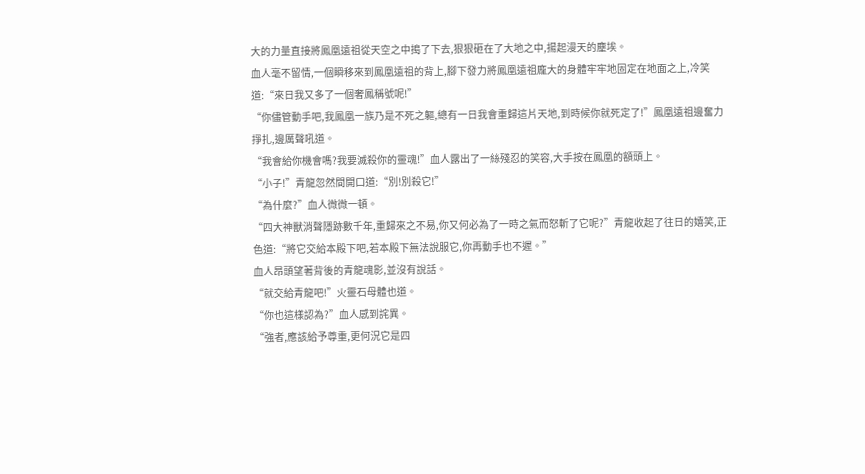大的力量直接將鳳凰遠祖從天空之中搗了下去,狠狠砸在了大地之中,揚起漫天的塵埃。
血人毫不留情,一個瞬移來到鳳凰遠祖的背上,腳下發力將鳳凰遠祖龐大的身體牢牢地固定在地面之上,冷笑道:“來日我又多了一個奢鳳稱號呢!”
“你儘管動手吧,我鳳凰一族乃是不死之軀,總有一日我會重歸這片天地,到時候你就死定了!”鳳凰遠祖邊奮力掙扎,邊厲聲吼道。
“我會給你機會嗎?我要滅殺你的靈魂!”血人露出了一絲殘忍的笑容,大手按在鳳凰的額頭上。
“小子!”青龍忽然間開口道:“別!別殺它!”
“為什麼?”血人微微一頓。
“四大神獸消聲隱跡數千年,重歸來之不易,你又何必為了一時之氣而怒斬了它呢?”青龍收起了往日的嬉笑,正色道:“將它交給本殿下吧,若本殿下無法說服它,你再動手也不遲。”
血人昂頭望著背後的青龍魂影,並沒有說話。
“就交給青龍吧!”火靈石母體也道。
“你也這樣認為?”血人感到詫異。
“強者,應該給予尊重,更何況它是四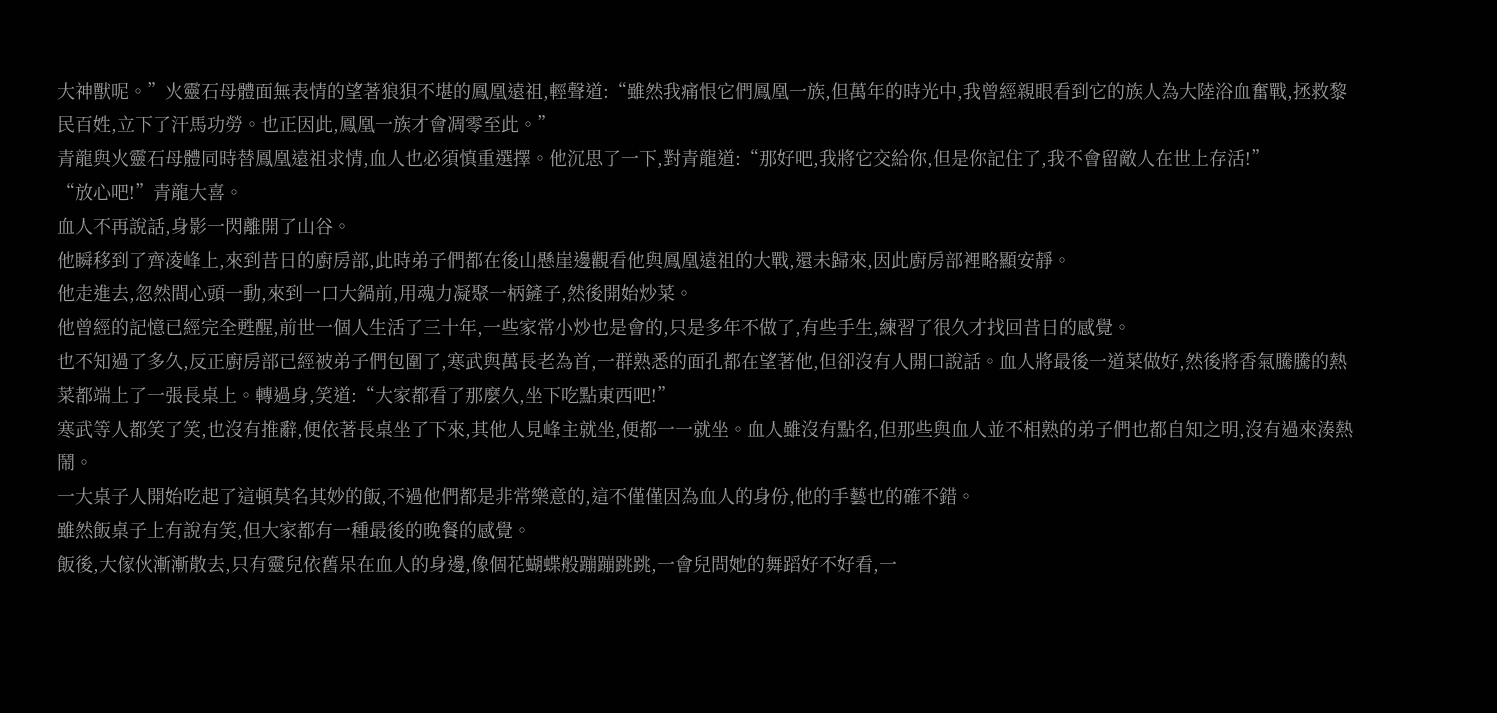大神獸呢。”火靈石母體面無表情的望著狼狽不堪的鳳凰遠祖,輕聲道:“雖然我痛恨它們鳳凰一族,但萬年的時光中,我曾經親眼看到它的族人為大陸浴血奮戰,拯救黎民百姓,立下了汗馬功勞。也正因此,鳳凰一族才會凋零至此。”
青龍與火靈石母體同時替鳳凰遠祖求情,血人也必須慎重選擇。他沉思了一下,對青龍道:“那好吧,我將它交給你,但是你記住了,我不會留敵人在世上存活!”
“放心吧!”青龍大喜。
血人不再說話,身影一閃離開了山谷。
他瞬移到了齊凌峰上,來到昔日的廚房部,此時弟子們都在後山懸崖邊觀看他與鳳凰遠祖的大戰,還未歸來,因此廚房部裡略顯安靜。
他走進去,忽然間心頭一動,來到一口大鍋前,用魂力凝聚一柄鏟子,然後開始炒菜。
他曾經的記憶已經完全甦醒,前世一個人生活了三十年,一些家常小炒也是會的,只是多年不做了,有些手生,練習了很久才找回昔日的感覺。
也不知過了多久,反正廚房部已經被弟子們包圍了,寒武與萬長老為首,一群熟悉的面孔都在望著他,但卻沒有人開口說話。血人將最後一道菜做好,然後將香氣騰騰的熱菜都端上了一張長桌上。轉過身,笑道:“大家都看了那麼久,坐下吃點東西吧!”
寒武等人都笑了笑,也沒有推辭,便依著長桌坐了下來,其他人見峰主就坐,便都一一就坐。血人雖沒有點名,但那些與血人並不相熟的弟子們也都自知之明,沒有過來湊熱鬧。
一大桌子人開始吃起了這頓莫名其妙的飯,不過他們都是非常樂意的,這不僅僅因為血人的身份,他的手藝也的確不錯。
雖然飯桌子上有說有笑,但大家都有一種最後的晚餐的感覺。
飯後,大傢伙漸漸散去,只有靈兒依舊呆在血人的身邊,像個花蝴蝶般蹦蹦跳跳,一會兒問她的舞蹈好不好看,一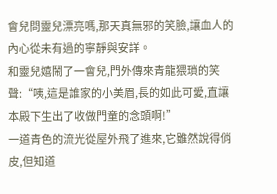會兒問靈兒漂亮嗎,那天真無邪的笑臉,讓血人的內心從未有過的寧靜與安詳。
和靈兒嬉鬧了一會兒,門外傳來青龍猥瑣的笑聲:“咦,這是誰家的小美眉,長的如此可愛,直讓本殿下生出了收做門童的念頭啊!”
一道青色的流光從屋外飛了進來,它雖然說得俏皮,但知道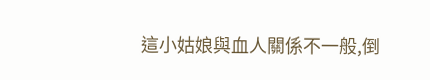這小姑娘與血人關係不一般,倒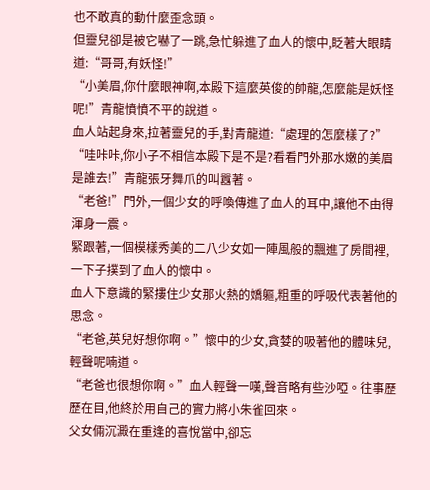也不敢真的動什麼歪念頭。
但靈兒卻是被它嚇了一跳,急忙躲進了血人的懷中,眨著大眼睛道:“哥哥,有妖怪!”
“小美眉,你什麼眼神啊,本殿下這麼英俊的帥龍,怎麼能是妖怪呢!”青龍憤憤不平的說道。
血人站起身來,拉著靈兒的手,對青龍道:“處理的怎麼樣了?”
“哇咔咔,你小子不相信本殿下是不是?看看門外那水嫩的美眉是誰去!”青龍張牙舞爪的叫囂著。
“老爸!”門外,一個少女的呼喚傳進了血人的耳中,讓他不由得渾身一震。
緊跟著,一個模樣秀美的二八少女如一陣風般的飄進了房間裡,一下子撲到了血人的懷中。
血人下意識的緊摟住少女那火熱的嬌軀,粗重的呼吸代表著他的思念。
“老爸,英兒好想你啊。”懷中的少女,貪婪的吸著他的體味兒,輕聲呢喃道。
“老爸也很想你啊。”血人輕聲一嘆,聲音略有些沙啞。往事歷歷在目,他終於用自己的實力將小朱雀回來。
父女倆沉澱在重逢的喜悅當中,卻忘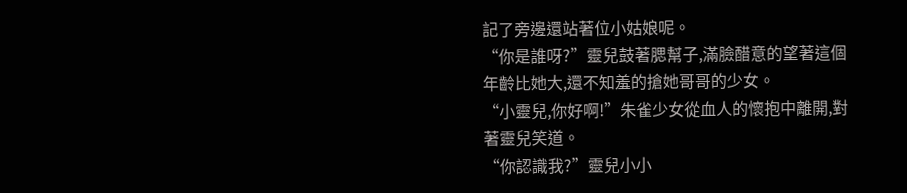記了旁邊還站著位小姑娘呢。
“你是誰呀?”靈兒鼓著腮幫子,滿臉醋意的望著這個年齡比她大,還不知羞的搶她哥哥的少女。
“小靈兒,你好啊!”朱雀少女從血人的懷抱中離開,對著靈兒笑道。
“你認識我?”靈兒小小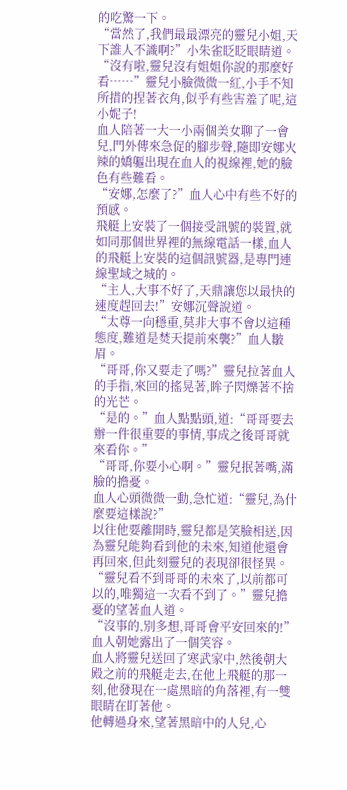的吃驚一下。
“當然了,我們最最漂亮的靈兒小姐,天下誰人不識啊?”小朱雀眨眨眼睛道。
“沒有啦,靈兒沒有姐姐你說的那麼好看……”靈兒小臉微微一紅,小手不知所措的捏著衣角,似乎有些害羞了呢,這小妮子!
血人陪著一大一小兩個美女聊了一會兒,門外傳來急促的腳步聲,隨即安娜火辣的嬌軀出現在血人的視線裡,她的臉色有些難看。
“安娜,怎麼了?”血人心中有些不好的預感。
飛艇上安裝了一個接受訊號的裝置,就如同那個世界裡的無線電話一樣,血人的飛艇上安裝的這個訊號器,是專門連線聖域之城的。
“主人,大事不好了,天鼎讓您以最快的速度趕回去!”安娜沉聲說道。
“太尊一向穩重,莫非大事不會以這種態度,難道是焚天提前來襲?”血人皺眉。
“哥哥,你又要走了嗎?”靈兒拉著血人的手指,來回的搖晃著,眸子閃爍著不捨的光芒。
“是的。”血人點點頭,道:“哥哥要去辦一件很重要的事情,事成之後哥哥就來看你。”
“哥哥,你要小心啊。”靈兒抿著嘴,滿臉的擔憂。
血人心頭微微一動,急忙道:“靈兒,為什麼要這樣說?”
以往他要離開時,靈兒都是笑臉相送,因為靈兒能夠看到他的未來,知道他還會再回來,但此刻靈兒的表現卻很怪異。
“靈兒看不到哥哥的未來了,以前都可以的,唯獨這一次看不到了。”靈兒擔憂的望著血人道。
“沒事的,別多想,哥哥會平安回來的!”血人朝她露出了一個笑容。
血人將靈兒送回了寒武家中,然後朝大殿之前的飛艇走去,在他上飛艇的那一刻,他發現在一處黑暗的角落裡,有一雙眼睛在盯著他。
他轉過身來,望著黑暗中的人兒,心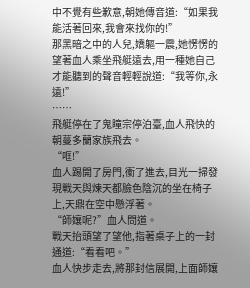中不覺有些歉意,朝她傳音道:“如果我能活著回來,我會來找你的!”
那黑暗之中的人兒,嬌軀一震,她愣愣的望著血人乘坐飛艇遠去,用一種她自己才能聽到的聲音輕輕說道:“我等你,永遠!”
……
飛艇停在了鬼瞳宗停泊臺,血人飛快的朝蔓多蘭家族飛去。
“哐!”
血人踢開了房門,衝了進去,目光一掃發現戰天與煉天都臉色陰沉的坐在椅子上,天鼎在空中懸浮著。
“師孃呢?”血人問道。
戰天抬頭望了望他,指著桌子上的一封通道:“看看吧。”
血人快步走去,將那封信展開,上面師孃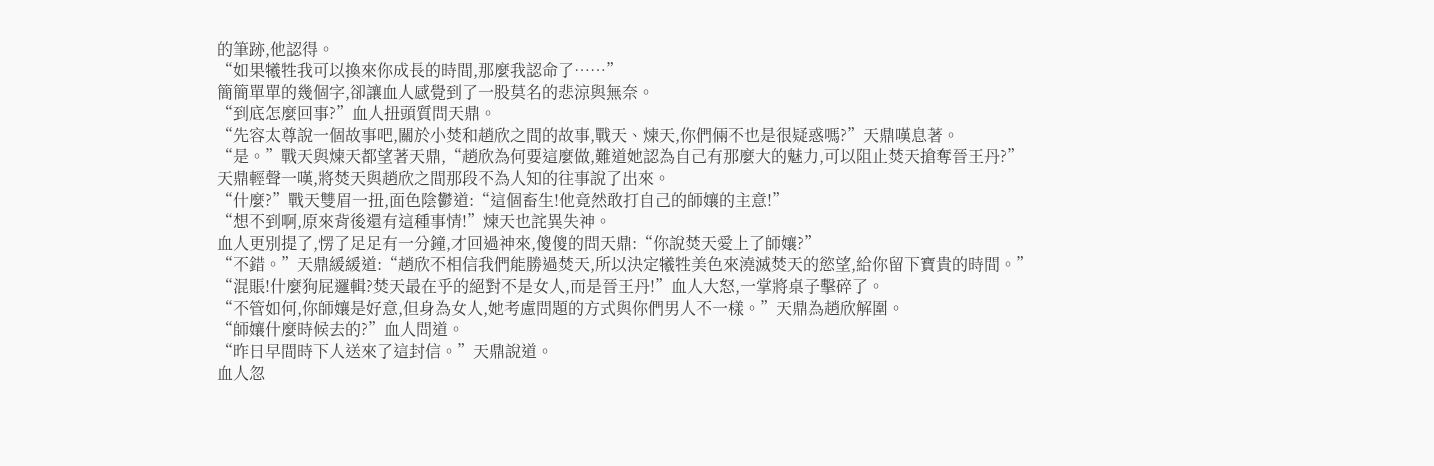的筆跡,他認得。
“如果犧牲我可以換來你成長的時間,那麼我認命了……”
簡簡單單的幾個字,卻讓血人感覺到了一股莫名的悲涼與無奈。
“到底怎麼回事?”血人扭頭質問天鼎。
“先容太尊說一個故事吧,關於小焚和趙欣之間的故事,戰天、煉天,你們倆不也是很疑惑嗎?”天鼎嘆息著。
“是。”戰天與煉天都望著天鼎,“趙欣為何要這麼做,難道她認為自己有那麼大的魅力,可以阻止焚天搶奪晉王丹?”
天鼎輕聲一嘆,將焚天與趙欣之間那段不為人知的往事說了出來。
“什麼?”戰天雙眉一扭,面色陰鬱道:“這個畜生!他竟然敢打自己的師孃的主意!”
“想不到啊,原來背後還有這種事情!”煉天也詫異失神。
血人更別提了,愣了足足有一分鐘,才回過神來,傻傻的問天鼎:“你說焚天愛上了師孃?”
“不錯。”天鼎緩緩道:“趙欣不相信我們能勝過焚天,所以決定犧牲美色來澆滅焚天的慾望,給你留下寶貴的時間。”
“混賬!什麼狗屁邏輯?焚天最在乎的絕對不是女人,而是晉王丹!”血人大怒,一掌將桌子擊碎了。
“不管如何,你師孃是好意,但身為女人,她考慮問題的方式與你們男人不一樣。”天鼎為趙欣解圍。
“師孃什麼時候去的?”血人問道。
“昨日早間時下人送來了這封信。”天鼎說道。
血人忽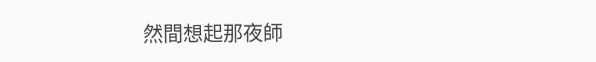然間想起那夜師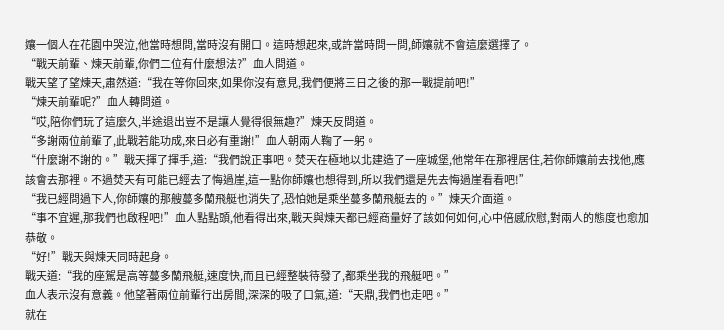孃一個人在花園中哭泣,他當時想問,當時沒有開口。這時想起來,或許當時問一問,師孃就不會這麼選擇了。
“戰天前輩、煉天前輩,你們二位有什麼想法?”血人問道。
戰天望了望煉天,肅然道:“我在等你回來,如果你沒有意見,我們便將三日之後的那一戰提前吧!”
“煉天前輩呢?”血人轉問道。
“哎,陪你們玩了這麼久,半途退出豈不是讓人覺得很無趣?”煉天反問道。
“多謝兩位前輩了,此戰若能功成,來日必有重謝!”血人朝兩人鞠了一躬。
“什麼謝不謝的。”戰天揮了揮手,道:“我們說正事吧。焚天在極地以北建造了一座城堡,他常年在那裡居住,若你師孃前去找他,應該會去那裡。不過焚天有可能已經去了悔過崖,這一點你師孃也想得到,所以我們還是先去悔過崖看看吧!”
“我已經問過下人,你師孃的那艘蔓多蘭飛艇也消失了,恐怕她是乘坐蔓多蘭飛艇去的。”煉天介面道。
“事不宜遲,那我們也啟程吧!”血人點點頭,他看得出來,戰天與煉天都已經商量好了該如何如何,心中倍感欣慰,對兩人的態度也愈加恭敬。
“好!”戰天與煉天同時起身。
戰天道:“我的座駕是高等蔓多蘭飛艇,速度快,而且已經整裝待發了,都乘坐我的飛艇吧。”
血人表示沒有意義。他望著兩位前輩行出房間,深深的吸了口氣,道:“天鼎,我們也走吧。”
就在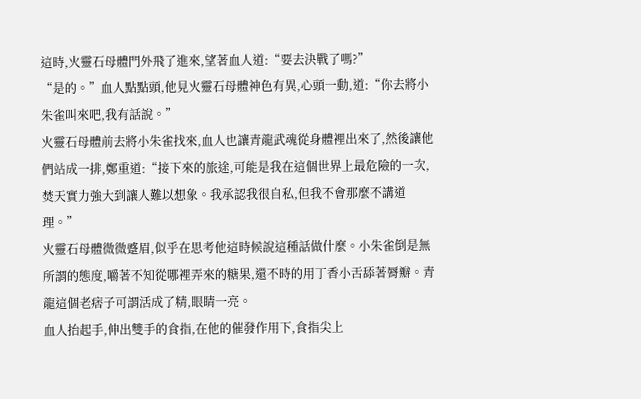這時,火靈石母體門外飛了進來,望著血人道:“要去決戰了嗎?”
“是的。”血人點點頭,他見火靈石母體神色有異,心頭一動,道:“你去將小朱雀叫來吧,我有話說。”
火靈石母體前去將小朱雀找來,血人也讓青龍武魂從身體裡出來了,然後讓他們站成一排,鄭重道:“接下來的旅途,可能是我在這個世界上最危險的一次,焚天實力強大到讓人難以想象。我承認我很自私,但我不會那麼不講道理。”
火靈石母體微微蹙眉,似乎在思考他這時候說這種話做什麼。小朱雀倒是無所謂的態度,嚼著不知從哪裡弄來的糖果,還不時的用丁香小舌舔著脣瓣。青龍這個老痞子可謂活成了精,眼睛一亮。
血人抬起手,伸出雙手的食指,在他的催發作用下,食指尖上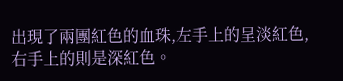出現了兩團紅色的血珠,左手上的呈淡紅色,右手上的則是深紅色。